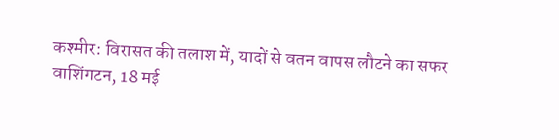कश्मीर: विरासत की तलाश में, यादों से वतन वापस लौटने का सफर
वाशिंगटन, 18 मई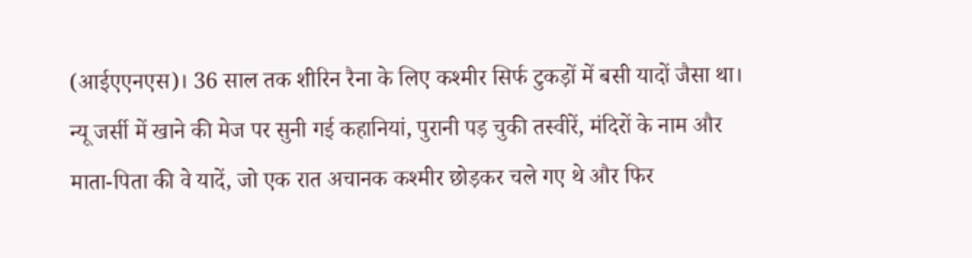(आईएएनएस)। 36 साल तक शीरिन रैना के लिए कश्मीर सिर्फ टुकड़ों में बसी यादों जैसा था। न्यू जर्सी में खाने की मेज पर सुनी गई कहानियां, पुरानी पड़ चुकी तस्वीरें, मंदिरों के नाम और माता-पिता की वे यादें, जो एक रात अचानक कश्मीर छोड़कर चले गए थे और फिर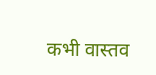कभी वास्तव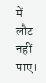में लौट नहीं पाए।